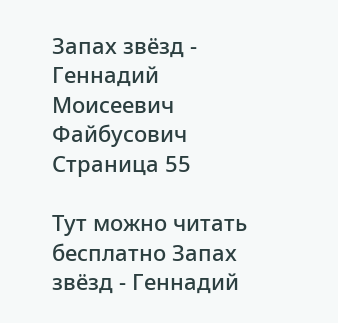Запах звёзд - Геннадий Моисеевич Файбусович Страница 55

Тут можно читать бесплатно Запах звёзд - Геннадий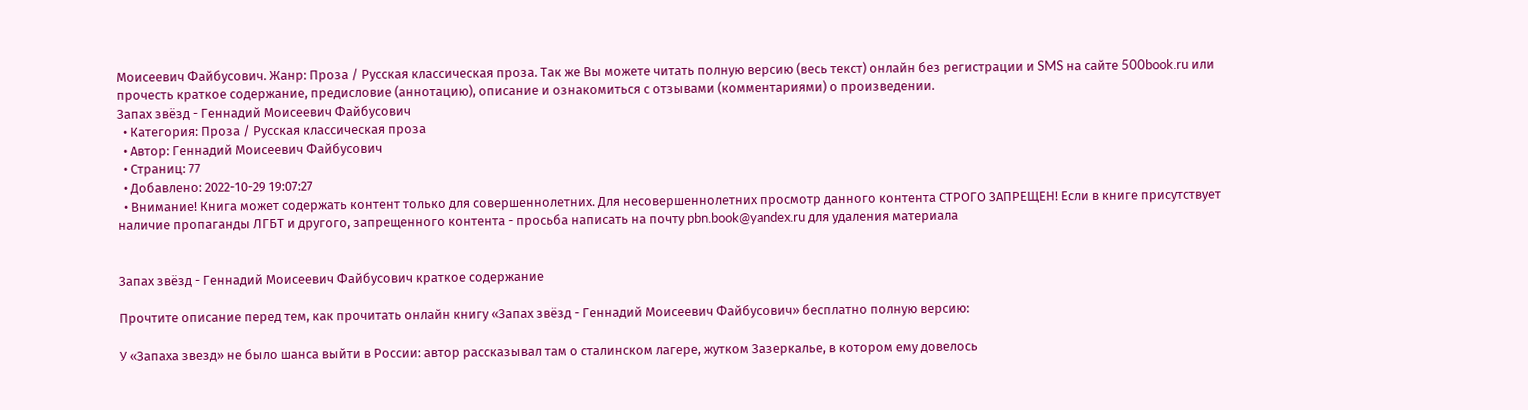Моисеевич Файбусович. Жанр: Проза / Русская классическая проза. Так же Вы можете читать полную версию (весь текст) онлайн без регистрации и SMS на сайте 500book.ru или прочесть краткое содержание, предисловие (аннотацию), описание и ознакомиться с отзывами (комментариями) о произведении.
Запах звёзд - Геннадий Моисеевич Файбусович
  • Категория: Проза / Русская классическая проза
  • Автор: Геннадий Моисеевич Файбусович
  • Страниц: 77
  • Добавлено: 2022-10-29 19:07:27
  • Внимание! Книга может содержать контент только для совершеннолетних. Для несовершеннолетних просмотр данного контента СТРОГО ЗАПРЕЩЕН! Если в книге присутствует наличие пропаганды ЛГБТ и другого, запрещенного контента - просьба написать на почту pbn.book@yandex.ru для удаления материала


Запах звёзд - Геннадий Моисеевич Файбусович краткое содержание

Прочтите описание перед тем, как прочитать онлайн книгу «Запах звёзд - Геннадий Моисеевич Файбусович» бесплатно полную версию:

У «Запаха звезд» не было шанса выйти в России: автор рассказывал там о сталинском лагере, жутком Зазеркалье, в котором ему довелось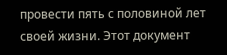провести пять с половиной лет своей жизни. Этот документ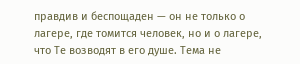правдив и беспощаден — он не только о лагере, где томится человек, но и о лагере, что Те возводят в его душе. Тема не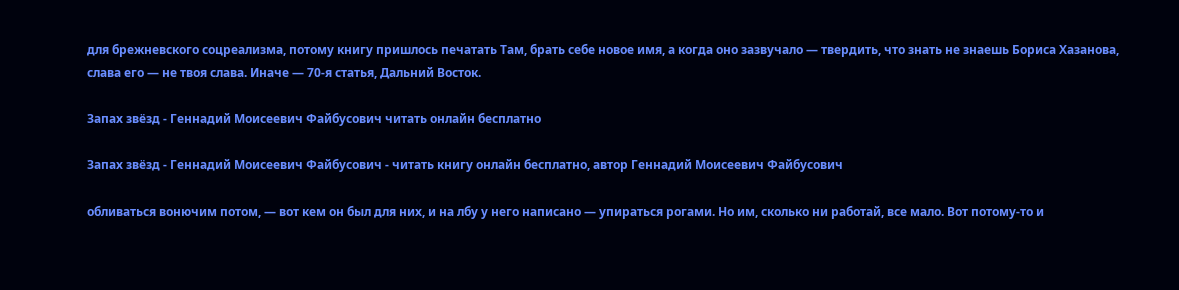для брежневского соцреализма, потому книгу пришлось печатать Там, брать себе новое имя, а когда оно зазвучало — твердить, что знать не знаешь Бориса Хазанова, слава его — не твоя слава. Иначе — 70-я статья, Дальний Восток.

Запах звёзд - Геннадий Моисеевич Файбусович читать онлайн бесплатно

Запах звёзд - Геннадий Моисеевич Файбусович - читать книгу онлайн бесплатно, автор Геннадий Моисеевич Файбусович

обливаться вонючим потом, — вот кем он был для них, и на лбу у него написано — упираться рогами. Но им, сколько ни работай, все мало. Вот потому-то и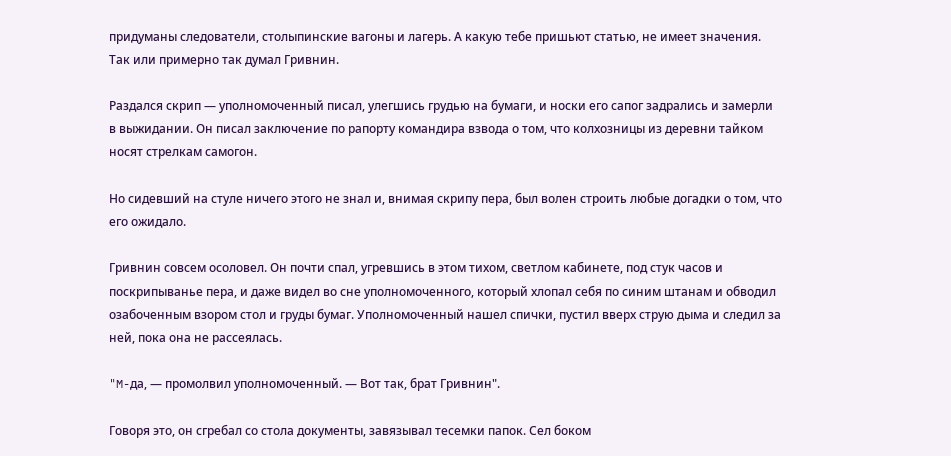придуманы следователи, столыпинские вагоны и лагерь. А какую тебе пришьют статью, не имеет значения. Так или примерно так думал Гривнин.

Раздался скрип — уполномоченный писал, улегшись грудью на бумаги, и носки его сапог задрались и замерли в выжидании. Он писал заключение по рапорту командира взвода о том, что колхозницы из деревни тайком носят стрелкам самогон.

Но сидевший на стуле ничего этого не знал и, внимая скрипу пера, был волен строить любые догадки о том, что его ожидало.

Гривнин совсем осоловел. Он почти спал, угревшись в этом тихом, светлом кабинете, под стук часов и поскрипыванье пера, и даже видел во сне уполномоченного, который хлопал себя по синим штанам и обводил озабоченным взором стол и груды бумаг. Уполномоченный нашел спички, пустил вверх струю дыма и следил за ней, пока она не рассеялась.

"M-да, — промолвил уполномоченный. — Вот так, брат Гривнин".

Говоря это, он сгребал со стола документы, завязывал тесемки папок. Сел боком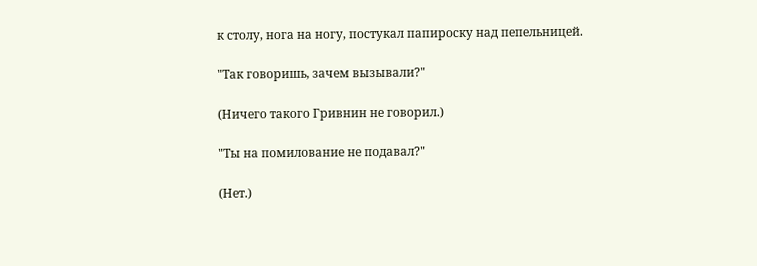к столу, нога на ногу, постукал папироску над пепельницей.

"Так говоришь, зачем вызывали?"

(Ничего такого Гривнин не говорил.)

"Ты на помилование не подавал?"

(Нет.)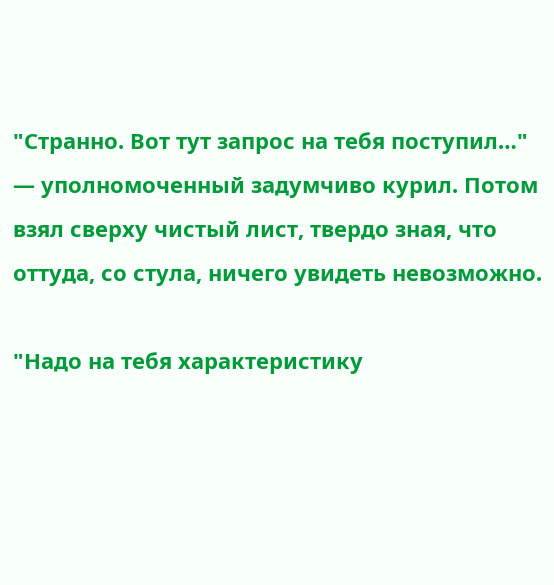"Странно. Вот тут запрос на тебя поступил…" — уполномоченный задумчиво курил. Потом взял сверху чистый лист, твердо зная, что оттуда, со стула, ничего увидеть невозможно.

"Надо на тебя характеристику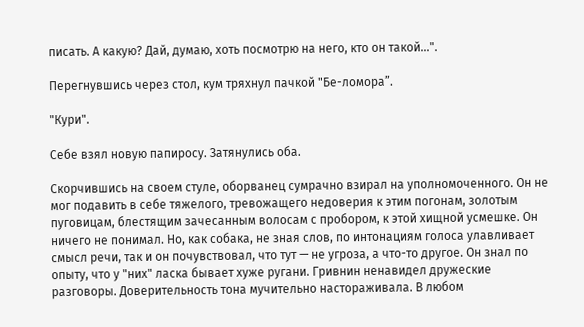писать. А какую? Дай, думаю, хоть посмотрю на него, кто он такой…".

Перегнувшись через стол, кум тряхнул пачкой "Бе-ломора”.

"Кури".

Себе взял новую папиросу. Затянулись оба.

Скорчившись на своем стуле, оборванец сумрачно взирал на уполномоченного. Он не мог подавить в себе тяжелого, тревожащего недоверия к этим погонам, золотым пуговицам, блестящим зачесанным волосам с пробором, к этой хищной усмешке. Он ничего не понимал. Но, как собака, не зная слов, по интонациям голоса улавливает смысл речи, так и он почувствовал, что тут — не угроза, а что-то другое. Он знал по опыту, что у "них" ласка бывает хуже ругани. Гривнин ненавидел дружеские разговоры. Доверительность тона мучительно настораживала. В любом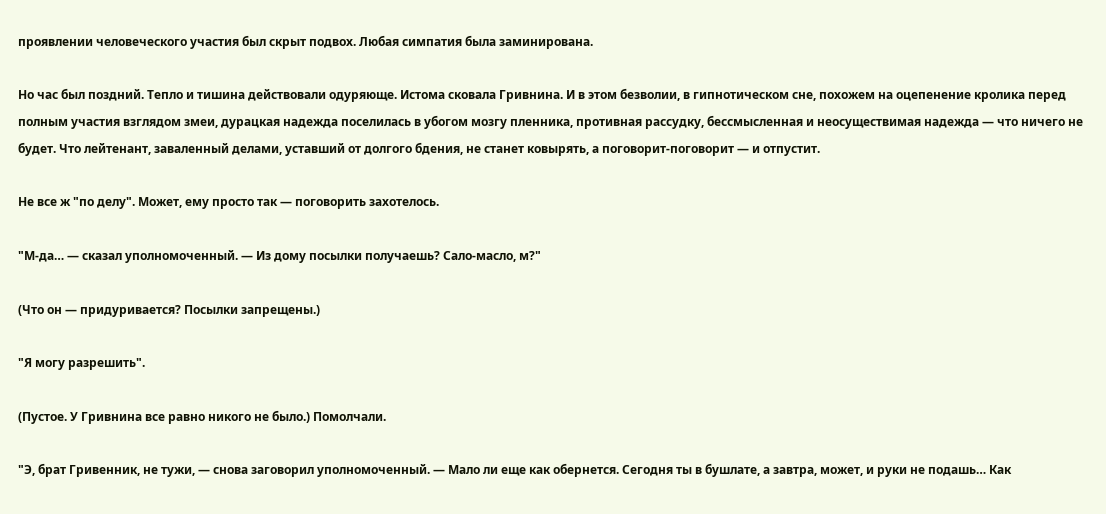проявлении человеческого участия был скрыт подвох. Любая симпатия была заминирована.

Но час был поздний. Тепло и тишина действовали одуряюще. Истома сковала Гривнина. И в этом безволии, в гипнотическом сне, похожем на оцепенение кролика перед полным участия взглядом змеи, дурацкая надежда поселилась в убогом мозгу пленника, противная рассудку, бессмысленная и неосуществимая надежда — что ничего не будет. Что лейтенант, заваленный делами, уставший от долгого бдения, не станет ковырять, а поговорит-поговорит — и отпустит.

Не все ж "по делу". Может, ему просто так — поговорить захотелось.

"М-да… — сказал уполномоченный. — Из дому посылки получаешь? Сало-масло, м?"

(Что он — придуривается? Посылки запрещены.)

"Я могу разрешить".

(Пустое. У Гривнина все равно никого не было.) Помолчали.

"Э, брат Гривенник, не тужи, — снова заговорил уполномоченный. — Мало ли еще как обернется. Сегодня ты в бушлате, а завтра, может, и руки не подашь… Как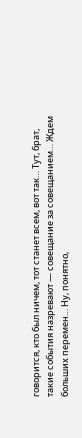говорится, кто был ничем, тот станет всем, вот так… Тут, брат, такие события назревают — совещание за совещанием… Ждем больших перемен… Ну, понятно,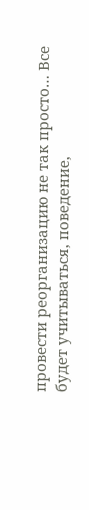провести реорганизацию не так просто… Все будет учитываться, поведение,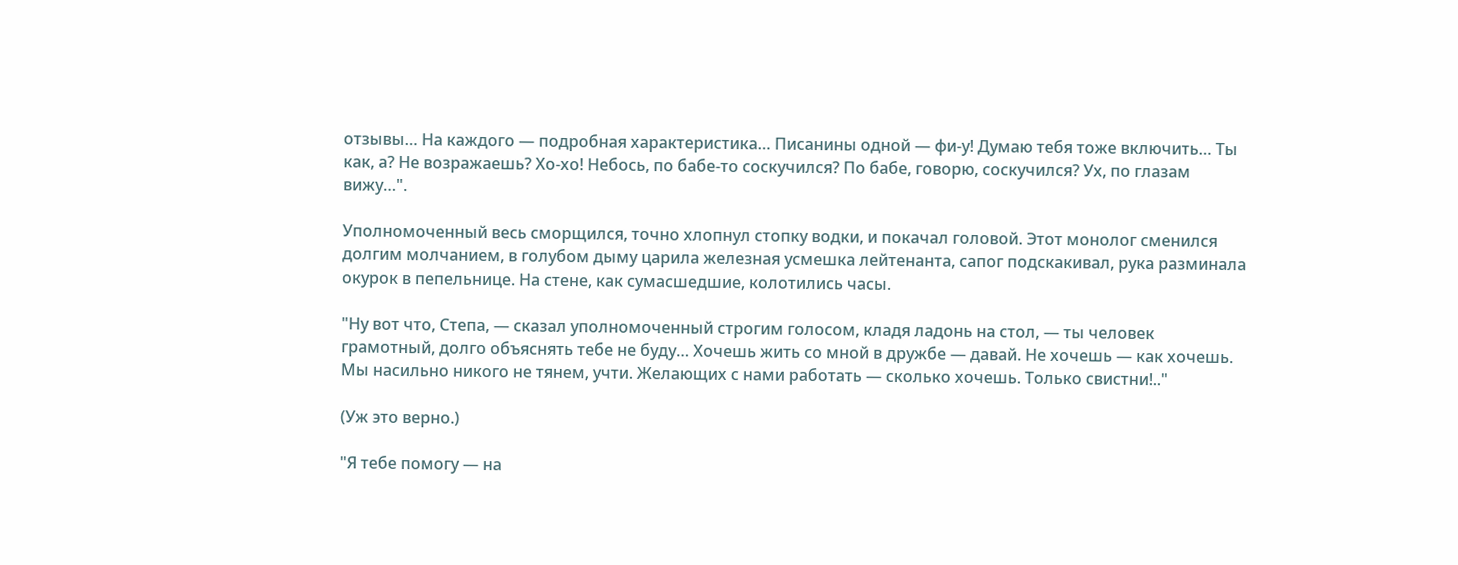отзывы… На каждого — подробная характеристика… Писанины одной — фи-у! Думаю тебя тоже включить… Ты как, а? Не возражаешь? Хо-хо! Небось, по бабе-то соскучился? По бабе, говорю, соскучился? Ух, по глазам вижу…".

Уполномоченный весь сморщился, точно хлопнул стопку водки, и покачал головой. Этот монолог сменился долгим молчанием, в голубом дыму царила железная усмешка лейтенанта, сапог подскакивал, рука разминала окурок в пепельнице. На стене, как сумасшедшие, колотились часы.

"Ну вот что, Степа, — сказал уполномоченный строгим голосом, кладя ладонь на стол, — ты человек грамотный, долго объяснять тебе не буду… Хочешь жить со мной в дружбе — давай. Не хочешь — как хочешь. Мы насильно никого не тянем, учти. Желающих с нами работать — сколько хочешь. Только свистни!.."

(Уж это верно.)

"Я тебе помогу — на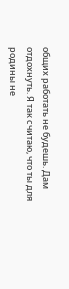общих работать не будешь. Дам отдохнуть. Я так считаю, что ты для родины не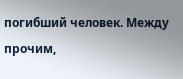погибший человек. Между прочим,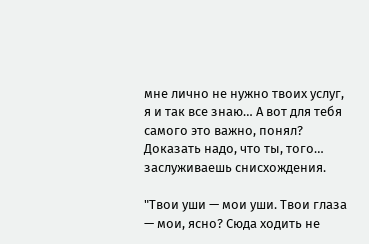мне лично не нужно твоих услуг, я и так все знаю… А вот для тебя самого это важно, понял? Доказать надо, что ты, того… заслуживаешь снисхождения.

"Твои уши — мои уши. Твои глаза — мои, ясно? Сюда ходить не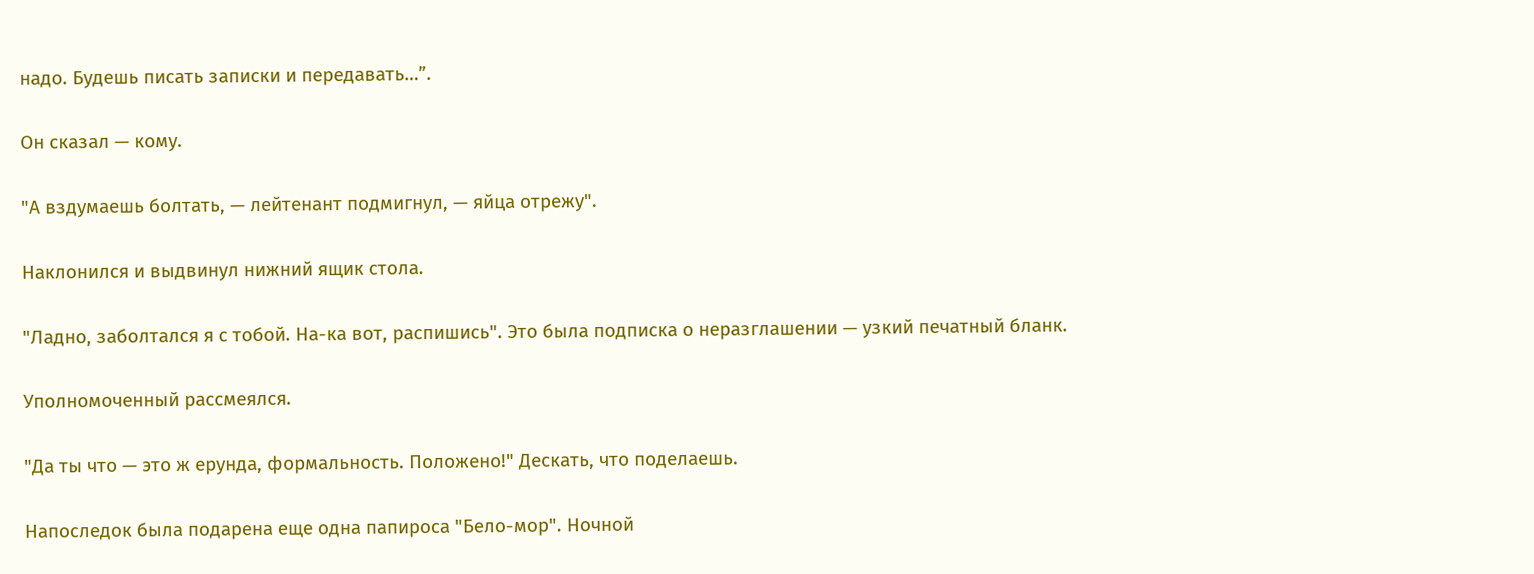надо. Будешь писать записки и передавать…”.

Он сказал — кому.

"А вздумаешь болтать, — лейтенант подмигнул, — яйца отрежу".

Наклонился и выдвинул нижний ящик стола.

"Ладно, заболтался я с тобой. На-ка вот, распишись". Это была подписка о неразглашении — узкий печатный бланк.

Уполномоченный рассмеялся.

"Да ты что — это ж ерунда, формальность. Положено!" Дескать, что поделаешь.

Напоследок была подарена еще одна папироса "Бело-мор". Ночной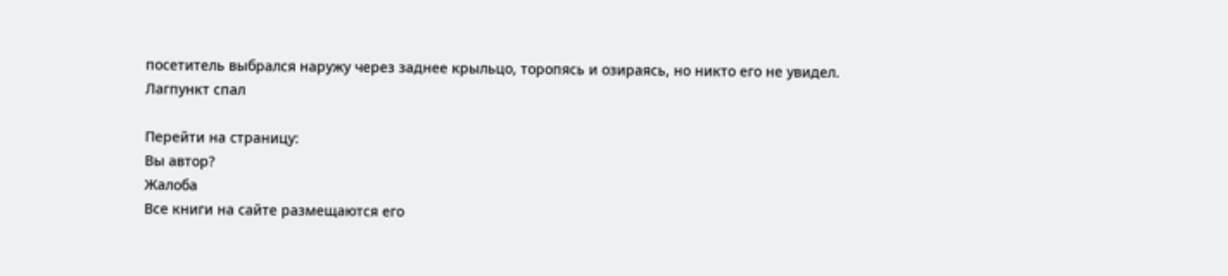посетитель выбрался наружу через заднее крыльцо, торопясь и озираясь, но никто его не увидел. Лагпункт спал

Перейти на страницу:
Вы автор?
Жалоба
Все книги на сайте размещаются его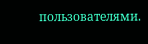пользователями.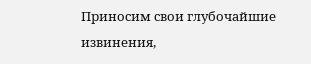Приносим свои глубочайшие извинения,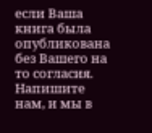если Ваша книга была опубликована без Вашего на то согласия.
Напишите нам, и мы в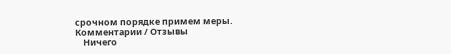срочном порядке примем меры.
Комментарии / Отзывы
    Ничего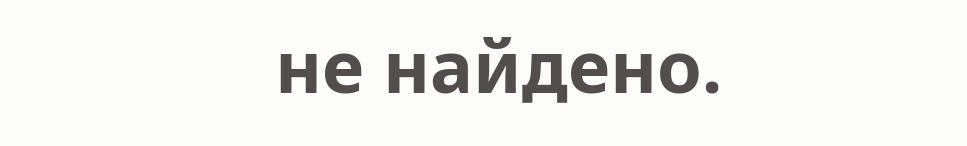не найдено.